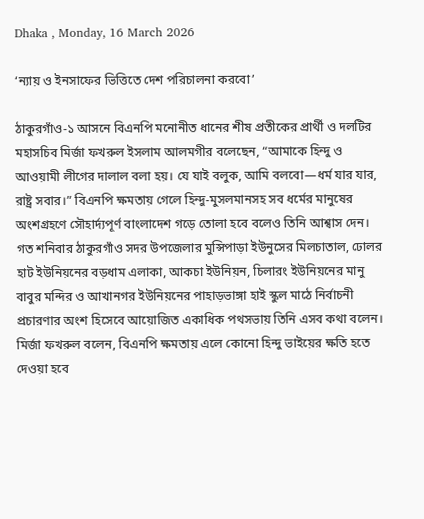Dhaka , Monday, 16 March 2026

‘ন্যায় ও ইনসাফের ভিত্তিতে দেশ পরিচালনা করবো’

ঠাকুরগাঁও-১ আসনে বিএনপি মনোনীত ধানের শীষ প্রতীকের প্রার্থী ও দলটির মহাসচিব মির্জা ফখরুল ইসলাম আলমগীর বলেছেন, “আমাকে হিন্দু ও আওয়ামী লীগের দালাল বলা হয়। যে যাই বলুক, আমি বলবো—ধর্ম যার যার, রাষ্ট্র সবার।” বিএনপি ক্ষমতায় গেলে হিন্দু-মুসলমানসহ সব ধর্মের মানুষের অংশগ্রহণে সৌহার্দ্যপূর্ণ বাংলাদেশ গড়ে তোলা হবে বলেও তিনি আশ্বাস দেন।
গত শনিবার ঠাকুরগাঁও সদর উপজেলার মুন্সিপাড়া ইউনুসের মিলচাতাল, ঢোলর হাট ইউনিয়নের বড়ধাম এলাকা, আকচা ইউনিয়ন, চিলারং ইউনিয়নের মানু বাবুর মন্দির ও আখানগর ইউনিয়নের পাহাড়ভাঙ্গা হাই স্কুল মাঠে নির্বাচনী প্রচারণার অংশ হিসেবে আয়োজিত একাধিক পথসভায় তিনি এসব কথা বলেন।
মির্জা ফখরুল বলেন, বিএনপি ক্ষমতায় এলে কোনো হিন্দু ভাইয়ের ক্ষতি হতে দেওয়া হবে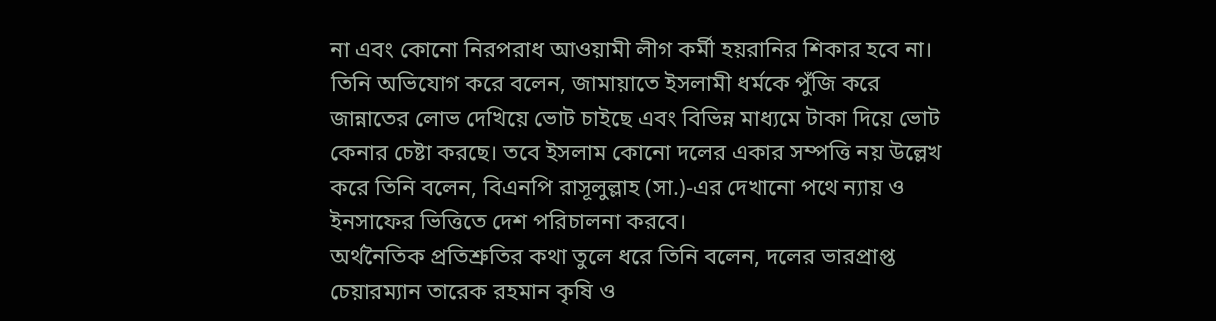না এবং কোনো নিরপরাধ আওয়ামী লীগ কর্মী হয়রানির শিকার হবে না। তিনি অভিযোগ করে বলেন, জামায়াতে ইসলামী ধর্মকে পুঁজি করে জান্নাতের লোভ দেখিয়ে ভোট চাইছে এবং বিভিন্ন মাধ্যমে টাকা দিয়ে ভোট কেনার চেষ্টা করছে। তবে ইসলাম কোনো দলের একার সম্পত্তি নয় উল্লেখ করে তিনি বলেন, বিএনপি রাসূলুল্লাহ (সা.)-এর দেখানো পথে ন্যায় ও ইনসাফের ভিত্তিতে দেশ পরিচালনা করবে।
অর্থনৈতিক প্রতিশ্রুতির কথা তুলে ধরে তিনি বলেন, দলের ভারপ্রাপ্ত চেয়ারম্যান তারেক রহমান কৃষি ও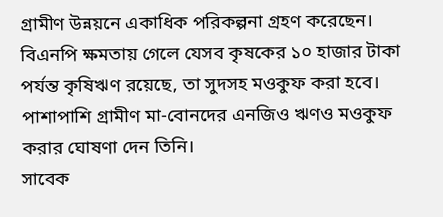গ্রামীণ উন্নয়নে একাধিক পরিকল্পনা গ্রহণ করেছেন। বিএনপি ক্ষমতায় গেলে যেসব কৃষকের ১০ হাজার টাকা পর্যন্ত কৃষিঋণ রয়েছে, তা সুদসহ মওকুফ করা হবে। পাশাপাশি গ্রামীণ মা-বোনদের এনজিও ঋণও মওকুফ করার ঘোষণা দেন তিনি।
সাবেক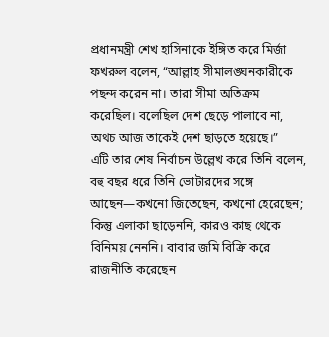প্রধানমন্ত্রী শেখ হাসিনাকে ইঙ্গিত করে মির্জা ফখরুল বলেন, “আল্লাহ সীমালঙ্ঘনকারীকে পছন্দ করেন না। তারা সীমা অতিক্রম করেছিল। বলেছিল দেশ ছেড়ে পালাবে না, অথচ আজ তাকেই দেশ ছাড়তে হয়েছে।”
এটি তার শেষ নির্বাচন উল্লেখ করে তিনি বলেন, বহু বছর ধরে তিনি ভোটারদের সঙ্গে আছেন—কখনো জিতেছেন, কখনো হেরেছেন; কিন্তু এলাকা ছাড়েননি, কারও কাছ থেকে বিনিময় নেননি। বাবার জমি বিক্রি করে রাজনীতি করেছেন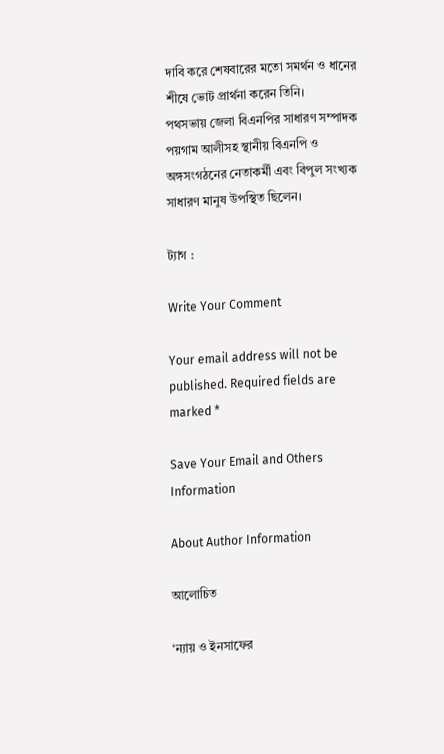দাবি করে শেষবারের মতো সমর্থন ও ধানের শীষে ভোট প্রার্থনা করেন তিনি।
পথসভায় জেলা বিএনপির সাধারণ সম্পাদক পয়গাম আলীসহ স্থানীয় বিএনপি ও অঙ্গসংগঠনের নেতাকর্মী এবং বিপুল সংখ্যক সাধারণ মানুষ উপস্থিত ছিলেন।

ট্যাগ :

Write Your Comment

Your email address will not be published. Required fields are marked *

Save Your Email and Others Information

About Author Information

আলোচিত

‘ন্যায় ও ইনসাফের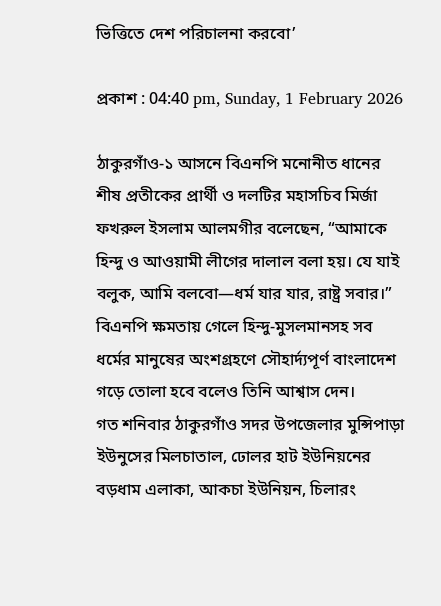ভিত্তিতে দেশ পরিচালনা করবো’

প্রকাশ : 04:40 pm, Sunday, 1 February 2026

ঠাকুরগাঁও-১ আসনে বিএনপি মনোনীত ধানের শীষ প্রতীকের প্রার্থী ও দলটির মহাসচিব মির্জা ফখরুল ইসলাম আলমগীর বলেছেন, “আমাকে হিন্দু ও আওয়ামী লীগের দালাল বলা হয়। যে যাই বলুক, আমি বলবো—ধর্ম যার যার, রাষ্ট্র সবার।” বিএনপি ক্ষমতায় গেলে হিন্দু-মুসলমানসহ সব ধর্মের মানুষের অংশগ্রহণে সৌহার্দ্যপূর্ণ বাংলাদেশ গড়ে তোলা হবে বলেও তিনি আশ্বাস দেন।
গত শনিবার ঠাকুরগাঁও সদর উপজেলার মুন্সিপাড়া ইউনুসের মিলচাতাল, ঢোলর হাট ইউনিয়নের বড়ধাম এলাকা, আকচা ইউনিয়ন, চিলারং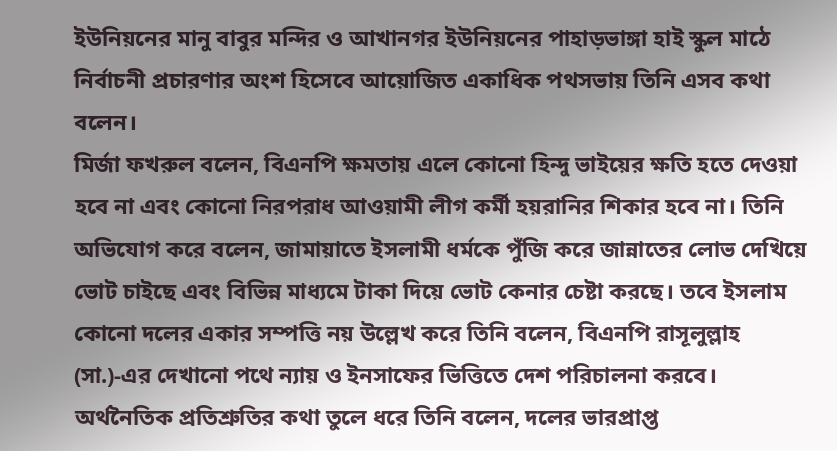ইউনিয়নের মানু বাবুর মন্দির ও আখানগর ইউনিয়নের পাহাড়ভাঙ্গা হাই স্কুল মাঠে নির্বাচনী প্রচারণার অংশ হিসেবে আয়োজিত একাধিক পথসভায় তিনি এসব কথা বলেন।
মির্জা ফখরুল বলেন, বিএনপি ক্ষমতায় এলে কোনো হিন্দু ভাইয়ের ক্ষতি হতে দেওয়া হবে না এবং কোনো নিরপরাধ আওয়ামী লীগ কর্মী হয়রানির শিকার হবে না। তিনি অভিযোগ করে বলেন, জামায়াতে ইসলামী ধর্মকে পুঁজি করে জান্নাতের লোভ দেখিয়ে ভোট চাইছে এবং বিভিন্ন মাধ্যমে টাকা দিয়ে ভোট কেনার চেষ্টা করছে। তবে ইসলাম কোনো দলের একার সম্পত্তি নয় উল্লেখ করে তিনি বলেন, বিএনপি রাসূলুল্লাহ (সা.)-এর দেখানো পথে ন্যায় ও ইনসাফের ভিত্তিতে দেশ পরিচালনা করবে।
অর্থনৈতিক প্রতিশ্রুতির কথা তুলে ধরে তিনি বলেন, দলের ভারপ্রাপ্ত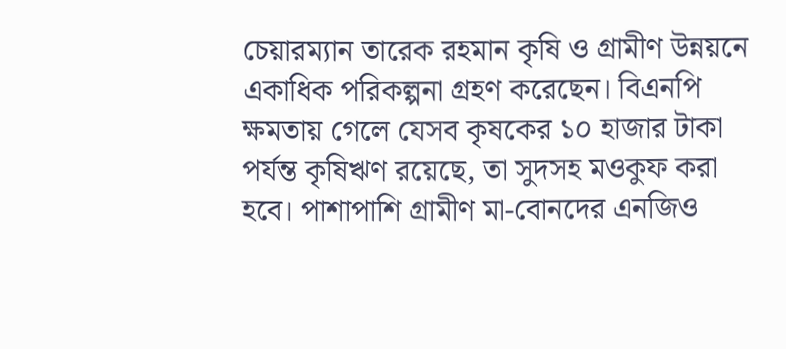চেয়ারম্যান তারেক রহমান কৃষি ও গ্রামীণ উন্নয়নে একাধিক পরিকল্পনা গ্রহণ করেছেন। বিএনপি ক্ষমতায় গেলে যেসব কৃষকের ১০ হাজার টাকা পর্যন্ত কৃষিঋণ রয়েছে, তা সুদসহ মওকুফ করা হবে। পাশাপাশি গ্রামীণ মা-বোনদের এনজিও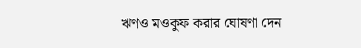ঋণও মওকুফ করার ঘোষণা দেন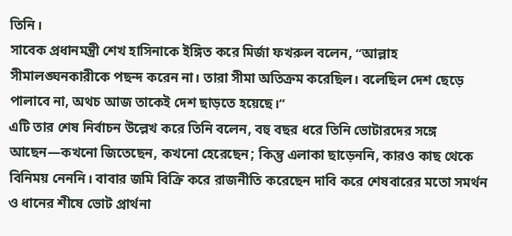তিনি।
সাবেক প্রধানমন্ত্রী শেখ হাসিনাকে ইঙ্গিত করে মির্জা ফখরুল বলেন, “আল্লাহ সীমালঙ্ঘনকারীকে পছন্দ করেন না। তারা সীমা অতিক্রম করেছিল। বলেছিল দেশ ছেড়ে পালাবে না, অথচ আজ তাকেই দেশ ছাড়তে হয়েছে।”
এটি তার শেষ নির্বাচন উল্লেখ করে তিনি বলেন, বহু বছর ধরে তিনি ভোটারদের সঙ্গে আছেন—কখনো জিতেছেন, কখনো হেরেছেন; কিন্তু এলাকা ছাড়েননি, কারও কাছ থেকে বিনিময় নেননি। বাবার জমি বিক্রি করে রাজনীতি করেছেন দাবি করে শেষবারের মতো সমর্থন ও ধানের শীষে ভোট প্রার্থনা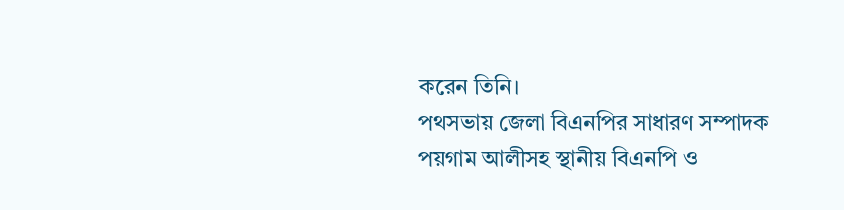করেন তিনি।
পথসভায় জেলা বিএনপির সাধারণ সম্পাদক পয়গাম আলীসহ স্থানীয় বিএনপি ও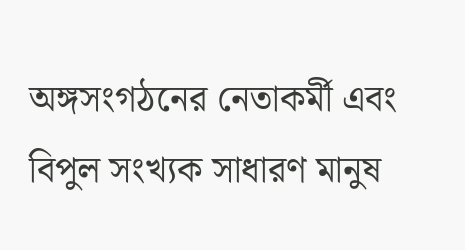অঙ্গসংগঠনের নেতাকর্মী এবং বিপুল সংখ্যক সাধারণ মানুষ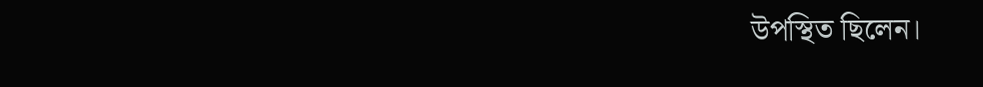উপস্থিত ছিলেন।